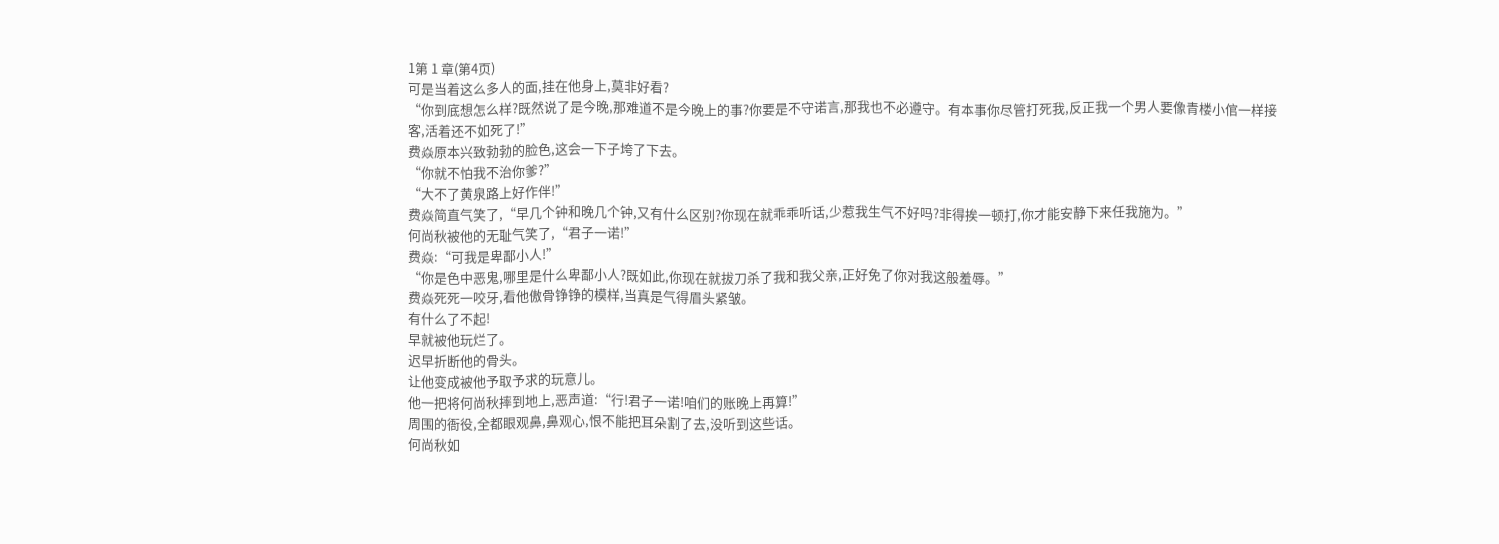1第 1 章(第4页)
可是当着这么多人的面,挂在他身上,莫非好看?
“你到底想怎么样?既然说了是今晚,那难道不是今晚上的事?你要是不守诺言,那我也不必遵守。有本事你尽管打死我,反正我一个男人要像青楼小倌一样接客,活着还不如死了!”
费焱原本兴致勃勃的脸色,这会一下子垮了下去。
“你就不怕我不治你爹?”
“大不了黄泉路上好作伴!”
费焱简直气笑了,“早几个钟和晚几个钟,又有什么区别?你现在就乖乖听话,少惹我生气不好吗?非得挨一顿打,你才能安静下来任我施为。”
何尚秋被他的无耻气笑了,“君子一诺!”
费焱:“可我是卑鄙小人!”
“你是色中恶鬼,哪里是什么卑鄙小人?既如此,你现在就拔刀杀了我和我父亲,正好免了你对我这般羞辱。”
费焱死死一咬牙,看他傲骨铮铮的模样,当真是气得眉头紧皱。
有什么了不起!
早就被他玩烂了。
迟早折断他的骨头。
让他变成被他予取予求的玩意儿。
他一把将何尚秋摔到地上,恶声道:“行!君子一诺!咱们的账晚上再算!”
周围的衙役,全都眼观鼻,鼻观心,恨不能把耳朵割了去,没听到这些话。
何尚秋如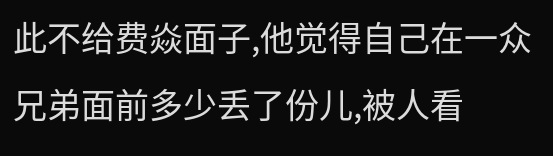此不给费焱面子,他觉得自己在一众兄弟面前多少丢了份儿,被人看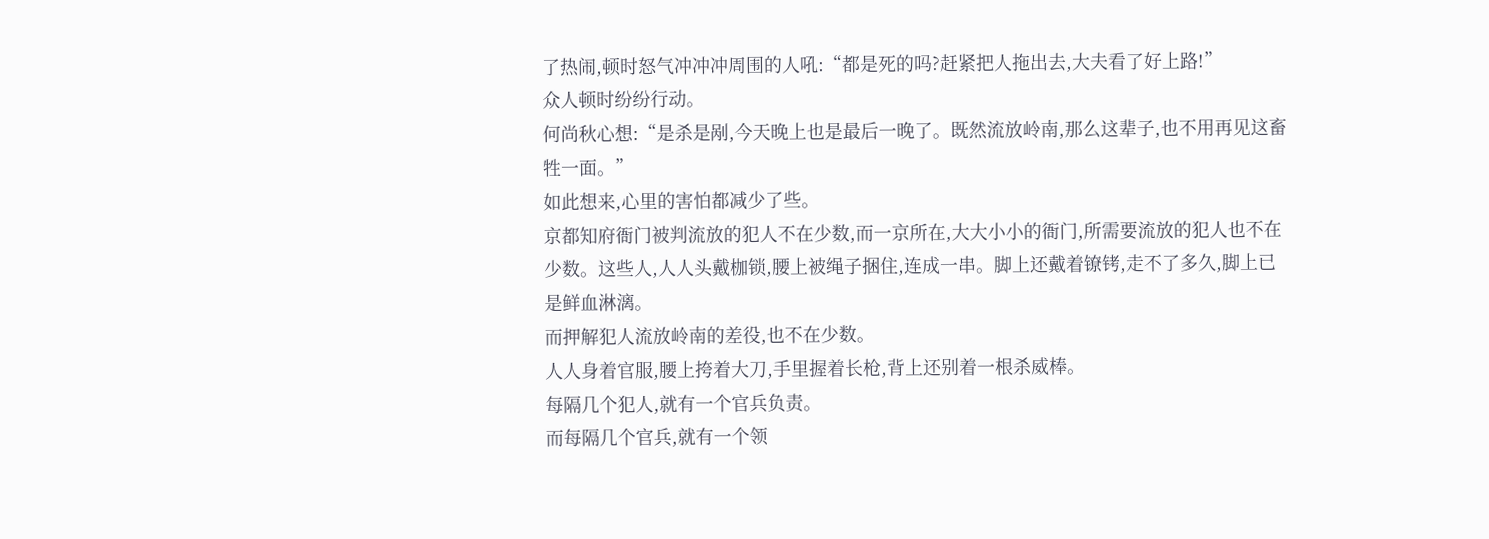了热闹,顿时怒气冲冲冲周围的人吼:“都是死的吗?赶紧把人拖出去,大夫看了好上路!”
众人顿时纷纷行动。
何尚秋心想:“是杀是剐,今天晚上也是最后一晚了。既然流放岭南,那么这辈子,也不用再见这畜牲一面。”
如此想来,心里的害怕都减少了些。
京都知府衙门被判流放的犯人不在少数,而一京所在,大大小小的衙门,所需要流放的犯人也不在少数。这些人,人人头戴枷锁,腰上被绳子捆住,连成一串。脚上还戴着镣铐,走不了多久,脚上已是鲜血淋漓。
而押解犯人流放岭南的差役,也不在少数。
人人身着官服,腰上挎着大刀,手里握着长枪,背上还别着一根杀威棒。
每隔几个犯人,就有一个官兵负责。
而每隔几个官兵,就有一个领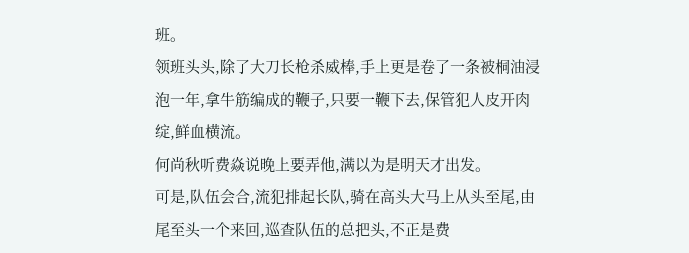班。
领班头头,除了大刀长枪杀威棒,手上更是卷了一条被桐油浸泡一年,拿牛筋编成的鞭子,只要一鞭下去,保管犯人皮开肉绽,鲜血横流。
何尚秋听费焱说晚上要弄他,满以为是明天才出发。
可是,队伍会合,流犯排起长队,骑在高头大马上从头至尾,由尾至头一个来回,巡查队伍的总把头,不正是费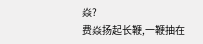焱?
费焱扬起长鞭,一鞭抽在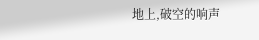地上,破空的响声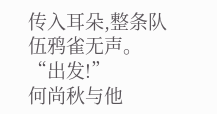传入耳朵,整条队伍鸦雀无声。
“出发!”
何尚秋与他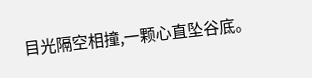目光隔空相撞,一颗心直坠谷底。